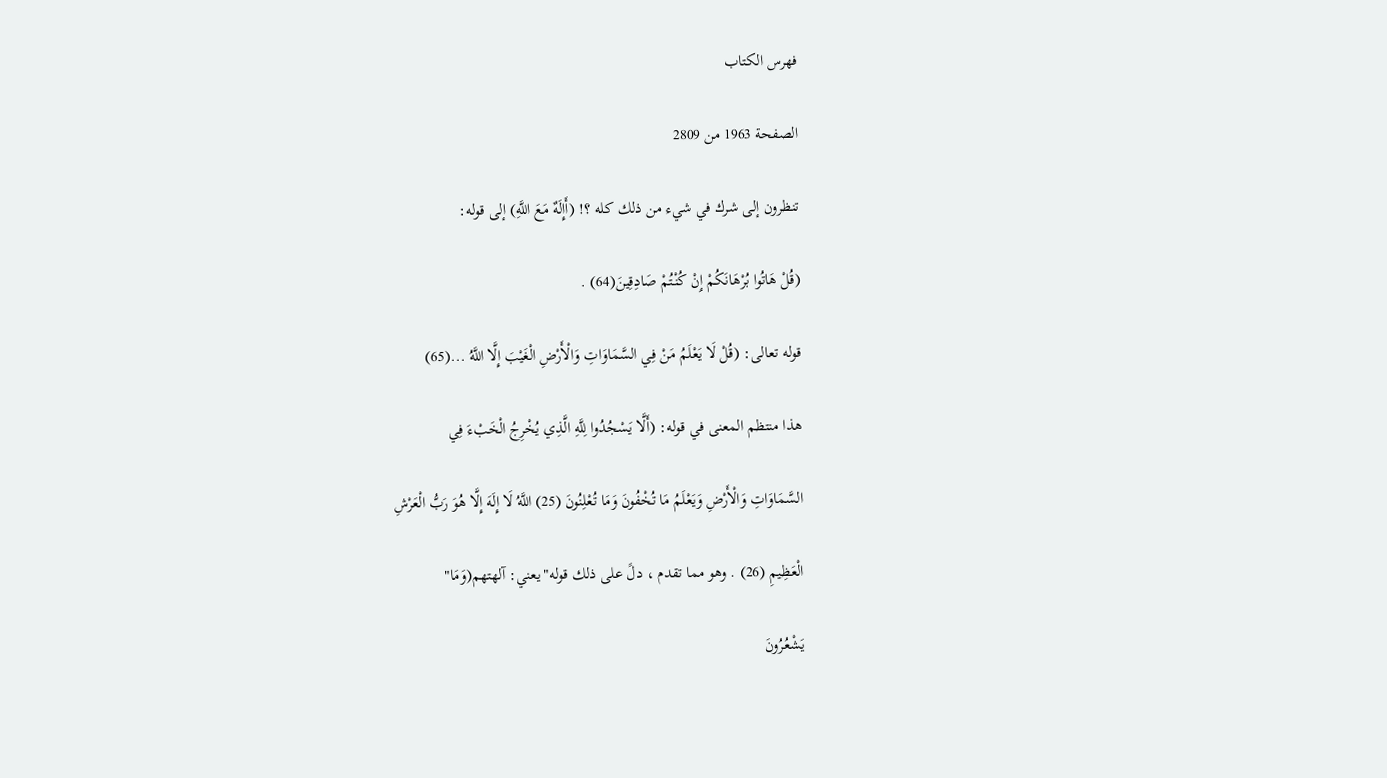فهرس الكتاب

الصفحة 1963 من 2809

تنظرون إلى شرك في شيء من ذلك كله ؟! (أَإِلَهٌ مَعَ اللَّهِ) إلى قوله:

(قُلْ هَاتُوا بُرْهَانَكُمْ إِنْ كُنْتُمْ صَادِقِينَ(64) .

قوله تعالى: (قُلْ لَا يَعْلَمُ مَنْ فِي السَّمَاوَاتِ وَالْأَرْضِ الْغَيْبَ إِلَّا اللَّهُ ...(65)

هذا منتظم المعنى في قوله: (أَلَّا يَسْجُدُوا لِلَّهِ الَّذِي يُخْرِجُ الْخَبْءَ فِي

السَّمَاوَاتِ وَالْأَرْضِ وَيَعْلَمُ مَا تُخْفُونَ وَمَا تُعْلِنُونَ (25) اللَّهُ لَا إِلَهَ إِلَّا هُوَ رَبُّ الْعَرْشِ

الْعَظِيمِ (26) . وهو مما تقدم ، دلً على ذلك قوله"يعني: آلهتهم(وَمَا"

يَشْعُرُونَ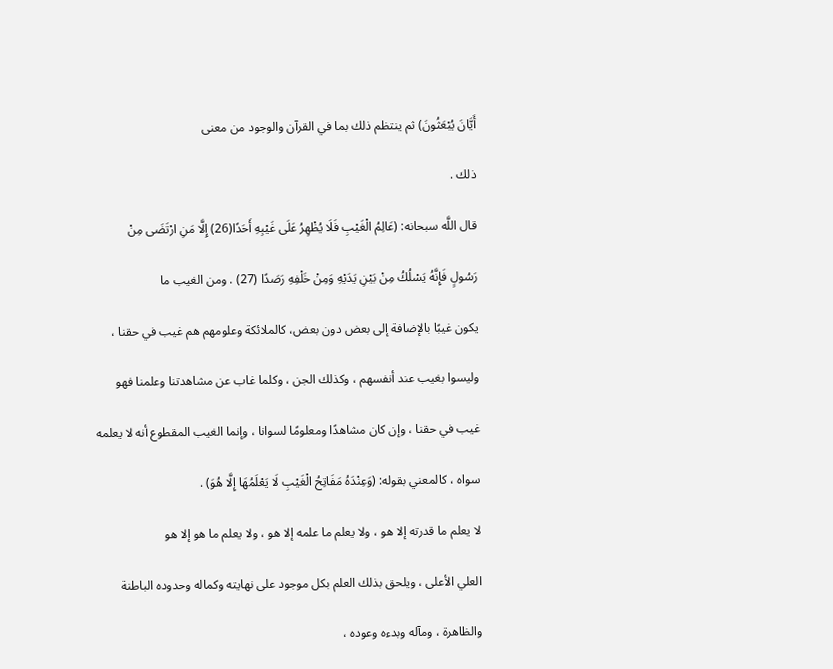أَيَّانَ يُبْعَثُونَ) ثم ينتظم ذلك بما في القرآن والوجود من معنى

ذلك .

قال اللَّه سبحانه: (عَالِمُ الْغَيْبِ فَلَا يُظْهِرُ عَلَى غَيْبِهِ أَحَدًا(26) إِلَّا مَنِ ارْتَضَى مِنْ

رَسُولٍ فَإِنَّهُ يَسْلُكُ مِنْ بَيْنِ يَدَيْهِ وَمِنْ خَلْفِهِ رَصَدًا (27) . ومن الغيب ما

يكون غيبًا بالإضافة إلى بعض دون بعض، كالملائكة وعلومهم هم غيب في حقنا ،

وليسوا بغيب عند أنفسهم ، وكذلك الجن ، وكلما غاب عن مشاهدتنا وعلمنا فهو

غيب في حقنا ، وإن كان مشاهدًا ومعلومًا لسوانا ، وإنما الغيب المقطوع أنه لا يعلمه

سواه ، كالمعني بقوله: (وَعِنْدَهُ مَفَاتِحُ الْغَيْبِ لَا يَعْلَمُهَا إِلَّا هُوَ) .

لا يعلم ما قدرته إلا هو ، ولا يعلم ما علمه إلا هو ، ولا يعلم ما هو إلا هو

العلي الأعلى ، ويلحق بذلك العلم بكل موجود على نهايته وكماله وحدوده الباطنة

والظاهرة ، ومآله وبدءه وعوده ،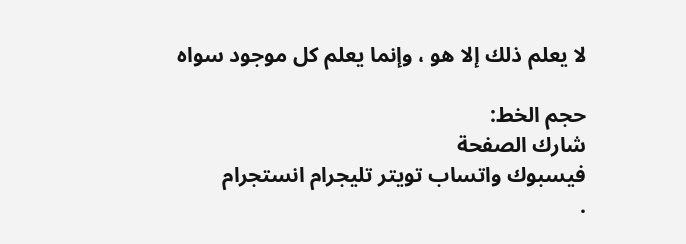لا يعلم ذلك إلا هو ، وإنما يعلم كل موجود سواه

حجم الخط:
شارك الصفحة
فيسبوك واتساب تويتر تليجرام انستجرام
.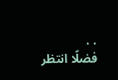. .
فضلًا انتظر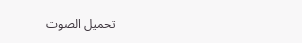تحميل الصوت